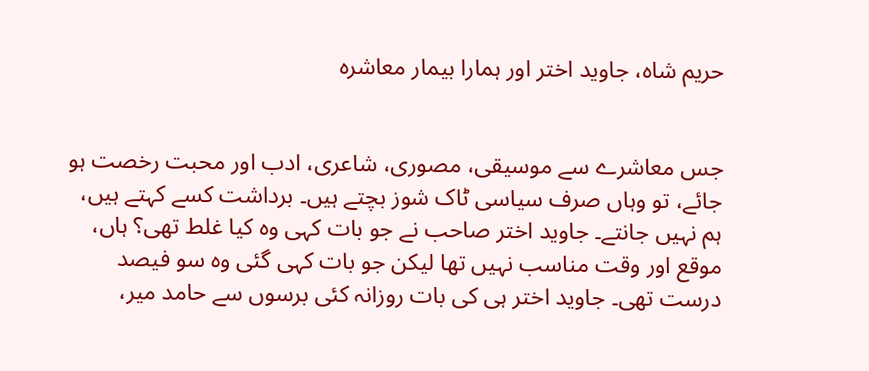حریم شاہ، جاوید اختر اور ہمارا بیمار معاشرہ


جس معاشرے سے موسیقی، مصوری، شاعری، ادب اور محبت رخصت ہو جائے، تو وہاں صرف سیاسی ٹاک شوز بچتے ہیں۔ برداشت کسے کہتے ہیں، ہم نہیں جانتے۔ جاوید اختر صاحب نے جو بات کہی وہ کیا غلط تھی؟ ہاں، موقع اور وقت مناسب نہیں تھا لیکن جو بات کہی گئی وہ سو فیصد درست تھی۔ جاوید اختر ہی کی بات روزانہ کئی برسوں سے حامد میر،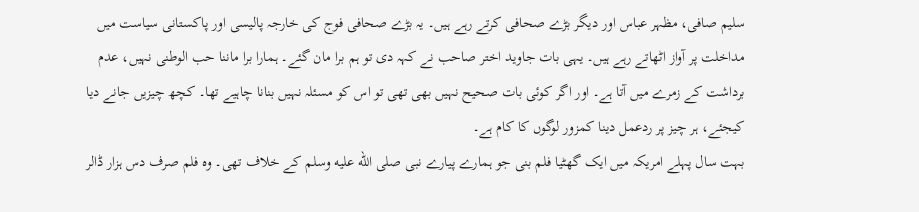سلیم صافی، مظہر عباس اور دیگر بڑے صحافی کرتے رہے ہیں۔ یہ بڑے صحافی فوج کی خارجہ پالیسی اور پاکستانی سیاست میں مداخلت پر آواز اٹھاتے رہے ہیں۔ یہی بات جاوید اختر صاحب نے کہہ دی تو ہم برا مان گئے۔ ہمارا برا ماننا حب الوطنی نہیں، عدم برداشت کے زمرے میں آتا ہے۔ اور اگر کوئی بات صحیح نہیں بھی تھی تو اس کو مسئلہ نہیں بنانا چاہیے تھا۔ کچھ چیزیں جانے دیا کیجئے، ہر چیز پر ردعمل دینا کمزور لوگوں کا کام ہے۔
بہت سال پہلے امریکہ میں ایک گھٹیا فلم بنی جو ہمارے پیارے نبی صلى الله عليه وسلم کے خلاف تھی۔ وہ فلم صرف دس ہزار ڈالر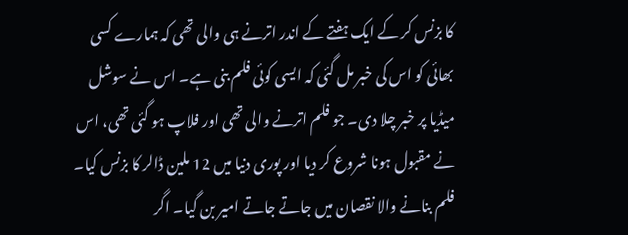کا بزنس کر کے ایک ہفتے کے اندر اترنے ہی والی تھی کہ ہمارے کسی بھائی کو اس کی خبر مل گئی کہ ایسی کوئی فلم بنی ہے۔ اس نے سوشل میڈیا پر خبر چلا دی۔ جو فلم اترنے والی تھی اور فلاپ ہو گئی تھی، اس نے مقبول ہونا شروع کر دیا اور پوری دنیا میں 12 ملین ڈالر کا بزنس کیا۔ فلم بنانے والا نقصان میں جاتے جاتے امیر بن گیا۔ اگر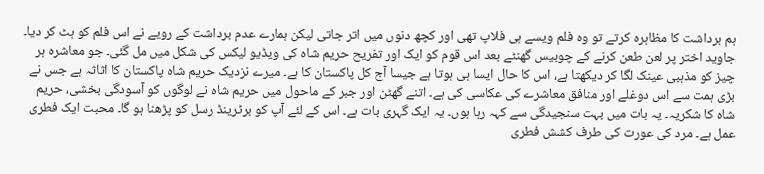ہم برداشت کا مظاہرہ کرتے تو وہ فلم ویسے ہی فلاپ تھی اور کچھ دنوں میں اتر جاتی لیکن ہمارے عدم برداشت کے رویے نے اس فلم کو ہٹ کر دیا۔
جاوید اختر پر لعن طعن کرنے کے چوبیس گھنٹے بعد اس قوم کو ایک اور تفریح حریم شاہ کی ویڈیو لیکس کی شکل میں مل گئی۔ جو معاشرہ ہر چیز کو مذہبی عینک لگا کر دیکھتا ہے، اس کا حال ایسا ہی ہوتا ہے جیسا آج کل پاکستان کا ہے۔ میرے نزدیک حریم شاہ پاکستان کا اثاثہ ہے جس نے بڑی ہمت سے اس دوغلے اور منافق معاشرے کی عکاسی کی ہے۔ اتنے گھٹن اور جبر کے ماحول میں حریم شاہ نے لوگوں کو آسودگی بخشی، حریم شاہ کا شکریہ۔ یہ بات میں بہت سنجیدگی سے کہہ رہا ہوں۔ یہ ایک گہری بات ہے۔ اس کے لئے آپ کو برٹرینڈ رسل کو پڑھنا ہو گا۔ محبت ایک فطری عمل ہے۔ مرد کی عورت کی طرف کشش فطری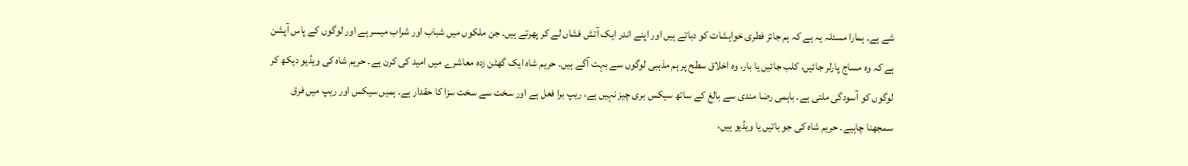شے ہے۔ ہمارا مسئلہ یہ ہے کہ ہم جائز فطری خواہشات کو دباتے ہیں اور اپنے اندر ایک آتش فشاں لے کر پھرتے ہیں۔ جن ملکوں میں شباب اور شراب میسر ہے اور لوگوں کے پاس آپشن ہے کہ وہ مساج پارلر جائیں، کلب جائیں یا بار، وہ اخلاق سطح پر ہم مذہبی لوگوں سے بہت آگے ہیں۔ حریم شاہ ایک گھٹن زدہ معاشرے میں امید کی کرن ہے۔ حریم شاہ کی ویڈیو دیکھ کر لوگوں کو آسودگی ملتی ہے۔ باہمی رضا مندی سے بالغ کے ساتھ سیکس بری چیز نہیں ہے، ریپ برا فعل ہے اور سخت سے سخت سزا کا حقدار ہے۔ ہمیں سیکس اور ریپ میں فرق سمجھنا چاہیے۔ حریم شاہ کی جو باتیں یا ویڈیو ہیں،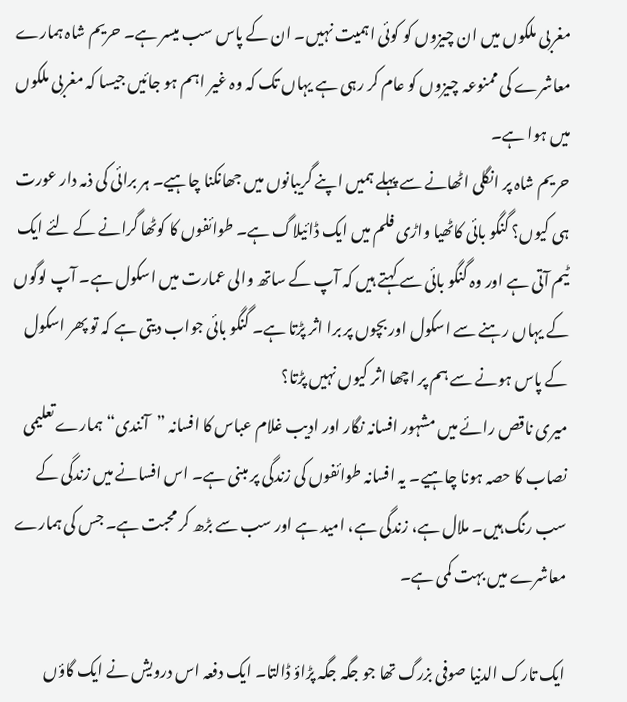مغربی ملکوں میں ان چیزوں کو کوئی اہمیت نہیں۔ ان کے پاس سب میسر ہے۔ حریم شاہ ہمارے معاشرے کی ممنوعہ چیزوں کو عام کر رہی ہے یہاں تک کہ وہ غیر اہم ہو جائیں جیسا کہ مغربی ملکوں میں ہوا ہے۔
حریم شاہ پر انگلی اٹھانے سے پہلے ہمیں اپنے گریبانوں میں جھانکنا چاہیے۔ ہر برائی کی ذمہ دار عورت ہی کیوں؟ گنگو بائی کاٹھیا واڑی فلم میں ایک ڈائیلاگ ہے۔ طوائفوں کا کوٹھا گرانے کے لئے ایک ٹیم آتی ہے اور وہ گنگو بائی سے کہتے ہیں کہ آپ کے ساتھ والی عمارت میں اسکول ہے۔ آپ لوگوں کے یہاں رہنے سے اسکول اور بچوں پر برا اثر پڑتا ہے۔ گنگو بائی جواب دیتی ہے کہ تو پھر اسکول کے پاس ہونے سے ہم پر اچھا اثر کیوں نہیں پڑتا؟
میری ناقص رائے میں مشہور افسانہ نگار اور ادیب غلام عباس کا افسانہ ”آنندی“ ہمارے تعلیمی نصاب کا حصہ ہونا چاہیے۔ یہ افسانہ طوائفوں کی زندگی پر مبنی ہے۔ اس افسانے میں زندگی کے سب رنگ ہیں۔ ملال ہے، زندگی ہے، امید ہے اور سب سے بڑھ کر محبت ہے۔ جس کی ہمارے معاشرے میں بہت کمی ہے۔

ایک تارک الدنیا صوفی بزرگ تھا جو جگہ جگہ پڑاؤ ڈالتا۔ ایک دفعہ اس درویش نے ایک گاؤں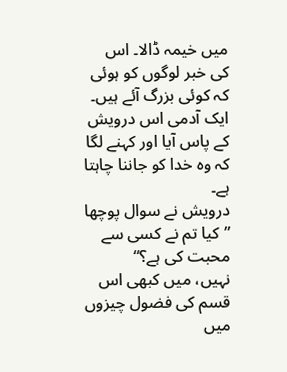میں خیمہ ڈالا۔ اس کی خبر لوگوں کو ہوئی کہ کوئی بزرگ آئے ہیں۔ ایک آدمی اس درویش کے پاس آیا اور کہنے لگا کہ وہ خدا کو جاننا چاہتا ہے۔
درویش نے سوال پوچھا ”کیا تم نے کسی سے محبت کی ہے؟“
نہیں، میں کبھی اس قسم کی فضول چیزوں میں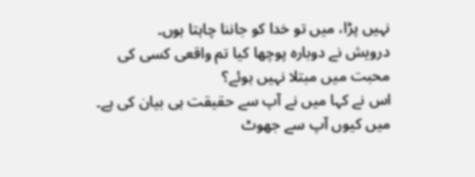نہیں پڑا، میں تو خدا کو جاننا چاہتا ہوں۔
درویش نے دوبارہ پوچھا کیا تم واقعی کسی کی محبت میں مبتلا نہیں ہوئے؟
اس نے کہا میں نے آپ سے حقیقت ہی بیان کی ہے۔ میں کیوں آپ سے جھوٹ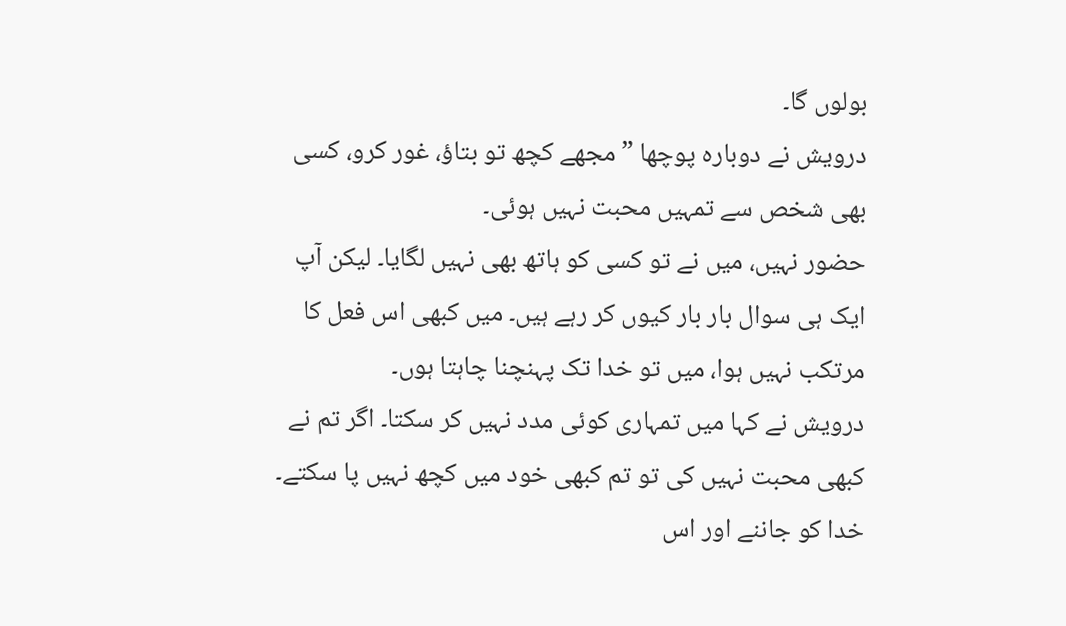بولوں گا۔
درویش نے دوبارہ پوچھا ”مجھے کچھ تو بتاؤ، غور کرو، کسی بھی شخص سے تمہیں محبت نہیں ہوئی۔
حضور نہیں، میں نے تو کسی کو ہاتھ بھی نہیں لگایا۔ لیکن آپ ایک ہی سوال بار بار کیوں کر رہے ہیں۔ میں کبھی اس فعل کا مرتکب نہیں ہوا، میں تو خدا تک پہنچنا چاہتا ہوں۔
درویش نے کہا میں تمہاری کوئی مدد نہیں کر سکتا۔ اگر تم نے کبھی محبت نہیں کی تو تم کبھی خود میں کچھ نہیں پا سکتے۔ خدا کو جاننے اور اس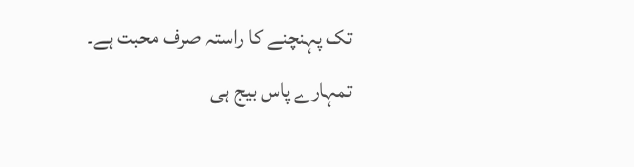تک پہنچنے کا راستہ صرف محبت ہے۔ تمہارے پاس بیج ہی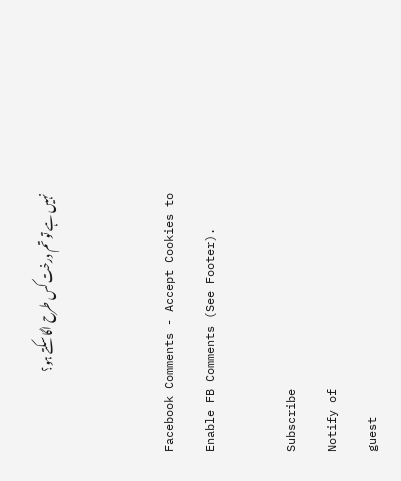نہیں ہے تو تم درخت کس طرح اگا سکتے ہو؟


Facebook Comments - Accept Cookies to Enable FB Comments (See Footer).

Subscribe
Notify of
guest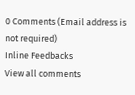0 Comments (Email address is not required)
Inline Feedbacks
View all comments